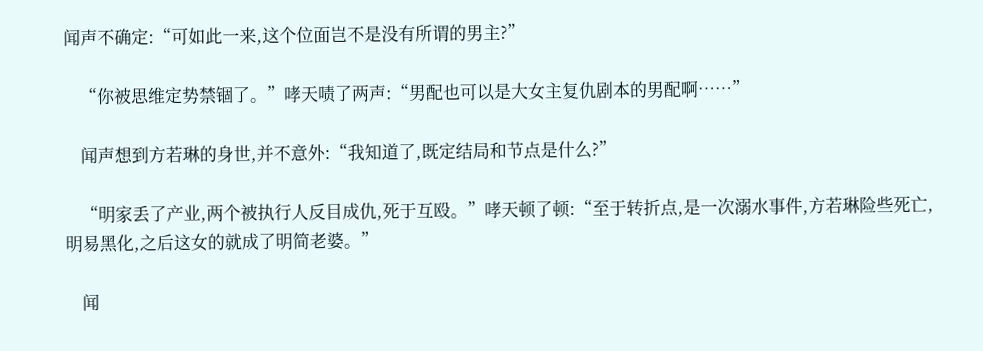闻声不确定:“可如此一来,这个位面岂不是没有所谓的男主?”

    “你被思维定势禁锢了。”哮天啧了两声:“男配也可以是大女主复仇剧本的男配啊……”

    闻声想到方若琳的身世,并不意外:“我知道了,既定结局和节点是什么?”

    “明家丢了产业,两个被执行人反目成仇,死于互殴。”哮天顿了顿:“至于转折点,是一次溺水事件,方若琳险些死亡,明易黑化,之后这女的就成了明简老婆。”

    闻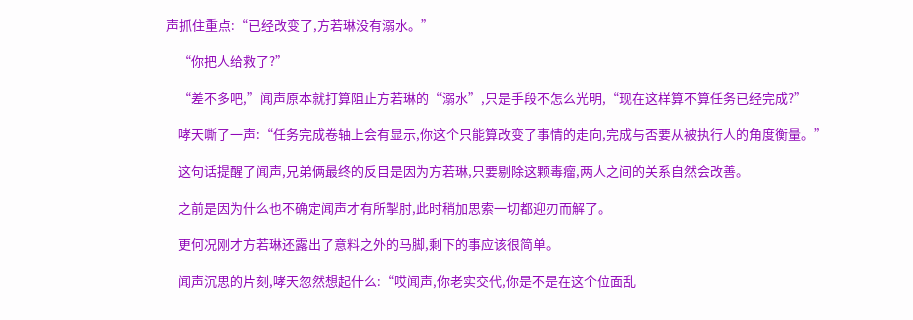声抓住重点:“已经改变了,方若琳没有溺水。”

    “你把人给救了?”

    “差不多吧,”闻声原本就打算阻止方若琳的“溺水”,只是手段不怎么光明,“现在这样算不算任务已经完成?”

    哮天嘶了一声:“任务完成卷轴上会有显示,你这个只能算改变了事情的走向,完成与否要从被执行人的角度衡量。”

    这句话提醒了闻声,兄弟俩最终的反目是因为方若琳,只要剔除这颗毒瘤,两人之间的关系自然会改善。

    之前是因为什么也不确定闻声才有所掣肘,此时稍加思索一切都迎刃而解了。

    更何况刚才方若琳还露出了意料之外的马脚,剩下的事应该很简单。

    闻声沉思的片刻,哮天忽然想起什么:“哎闻声,你老实交代,你是不是在这个位面乱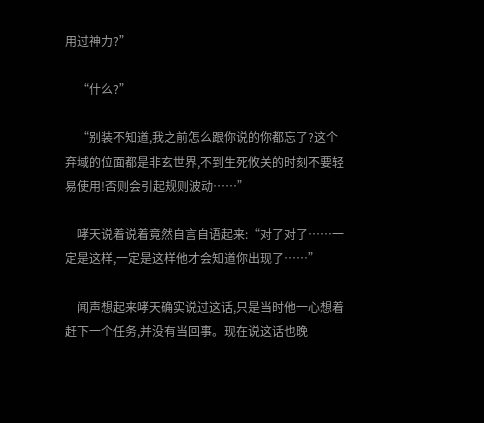用过神力?”

    “什么?”

    “别装不知道,我之前怎么跟你说的你都忘了?这个弃域的位面都是非玄世界,不到生死攸关的时刻不要轻易使用!否则会引起规则波动……”

    哮天说着说着竟然自言自语起来:“对了对了……一定是这样,一定是这样他才会知道你出现了……”

    闻声想起来哮天确实说过这话,只是当时他一心想着赶下一个任务,并没有当回事。现在说这话也晚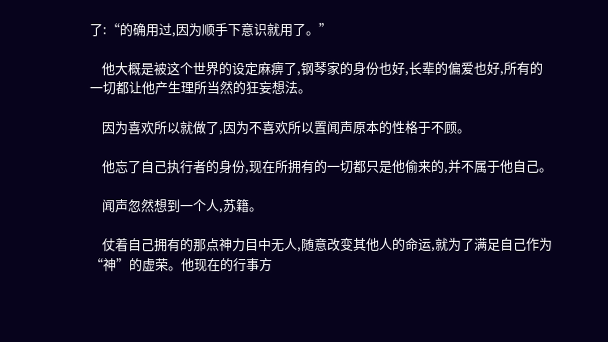了:“的确用过,因为顺手下意识就用了。”

    他大概是被这个世界的设定麻痹了,钢琴家的身份也好,长辈的偏爱也好,所有的一切都让他产生理所当然的狂妄想法。

    因为喜欢所以就做了,因为不喜欢所以置闻声原本的性格于不顾。

    他忘了自己执行者的身份,现在所拥有的一切都只是他偷来的,并不属于他自己。

    闻声忽然想到一个人,苏籍。

    仗着自己拥有的那点神力目中无人,随意改变其他人的命运,就为了满足自己作为“神”的虚荣。他现在的行事方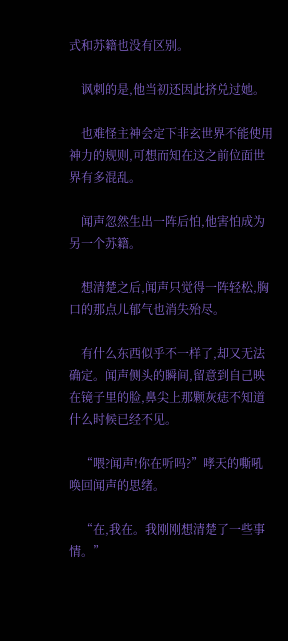式和苏籍也没有区别。

    讽刺的是,他当初还因此挤兑过她。

    也难怪主神会定下非玄世界不能使用神力的规则,可想而知在这之前位面世界有多混乱。

    闻声忽然生出一阵后怕,他害怕成为另一个苏籍。

    想清楚之后,闻声只觉得一阵轻松,胸口的那点儿郁气也消失殆尽。

    有什么东西似乎不一样了,却又无法确定。闻声侧头的瞬间,留意到自己映在镜子里的脸,鼻尖上那颗灰痣不知道什么时候已经不见。

    “喂?闻声!你在听吗?”哮天的嘶吼唤回闻声的思绪。

    “在,我在。我刚刚想清楚了一些事情。”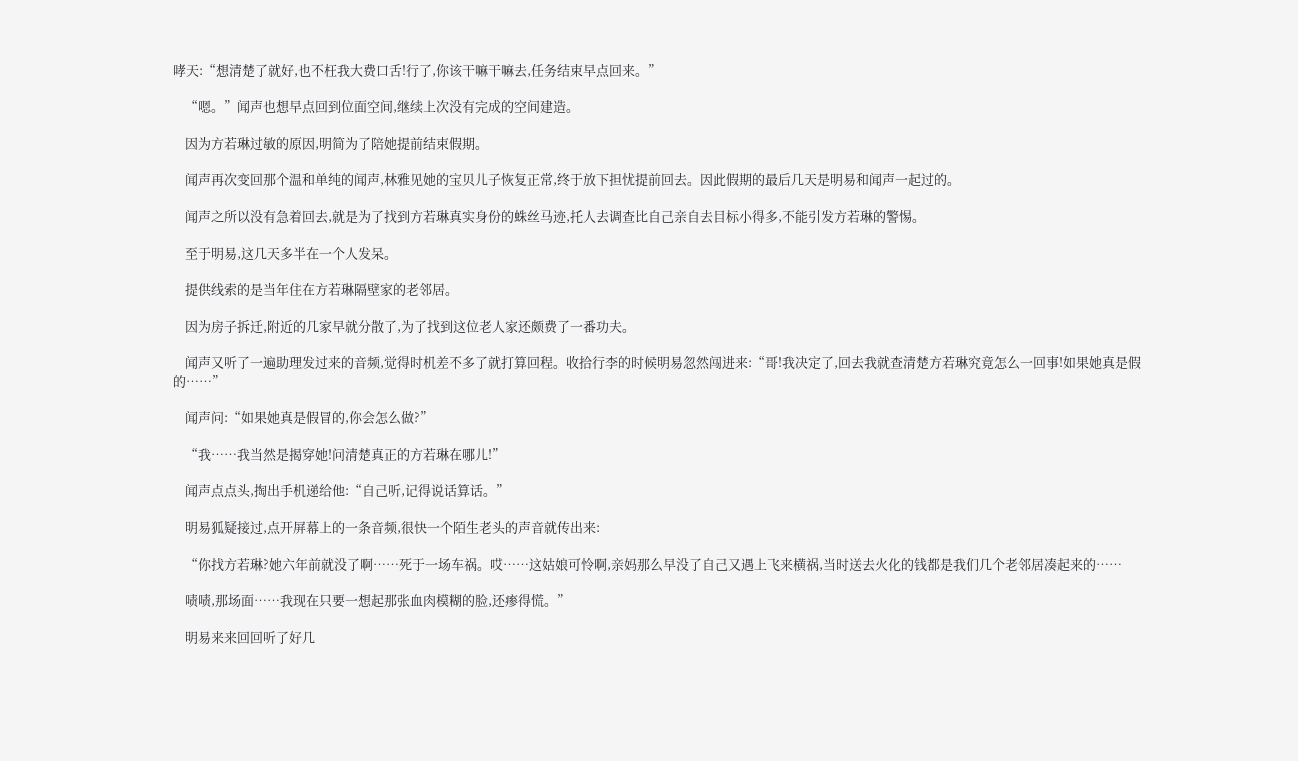哮天:“想清楚了就好,也不枉我大费口舌!行了,你该干嘛干嘛去,任务结束早点回来。”

    “嗯。”闻声也想早点回到位面空间,继续上次没有完成的空间建造。

    因为方若琳过敏的原因,明简为了陪她提前结束假期。

    闻声再次变回那个温和单纯的闻声,林雅见她的宝贝儿子恢复正常,终于放下担忧提前回去。因此假期的最后几天是明易和闻声一起过的。

    闻声之所以没有急着回去,就是为了找到方若琳真实身份的蛛丝马迹,托人去调查比自己亲自去目标小得多,不能引发方若琳的警惕。

    至于明易,这几天多半在一个人发呆。

    提供线索的是当年住在方若琳隔壁家的老邻居。

    因为房子拆迁,附近的几家早就分散了,为了找到这位老人家还颇费了一番功夫。

    闻声又听了一遍助理发过来的音频,觉得时机差不多了就打算回程。收拾行李的时候明易忽然闯进来:“哥!我决定了,回去我就查清楚方若琳究竟怎么一回事!如果她真是假的……”

    闻声问:“如果她真是假冒的,你会怎么做?”

    “我……我当然是揭穿她!问清楚真正的方若琳在哪儿!”

    闻声点点头,掏出手机递给他:“自己听,记得说话算话。”

    明易狐疑接过,点开屏幕上的一条音频,很快一个陌生老头的声音就传出来:

    “你找方若琳?她六年前就没了啊……死于一场车祸。哎……这姑娘可怜啊,亲妈那么早没了自己又遇上飞来横祸,当时送去火化的钱都是我们几个老邻居凑起来的……

    啧啧,那场面……我现在只要一想起那张血肉模糊的脸,还瘆得慌。”

    明易来来回回听了好几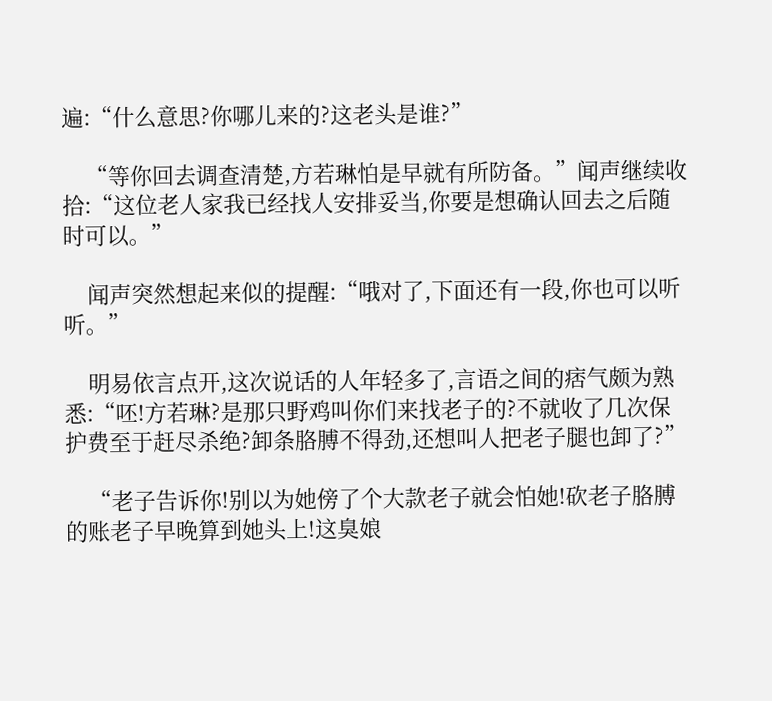遍:“什么意思?你哪儿来的?这老头是谁?”

    “等你回去调查清楚,方若琳怕是早就有所防备。”闻声继续收拾:“这位老人家我已经找人安排妥当,你要是想确认回去之后随时可以。”

    闻声突然想起来似的提醒:“哦对了,下面还有一段,你也可以听听。”

    明易依言点开,这次说话的人年轻多了,言语之间的痞气颇为熟悉:“呸!方若琳?是那只野鸡叫你们来找老子的?不就收了几次保护费至于赶尽杀绝?卸条胳膊不得劲,还想叫人把老子腿也卸了?”

    “老子告诉你!别以为她傍了个大款老子就会怕她!砍老子胳膊的账老子早晚算到她头上!这臭娘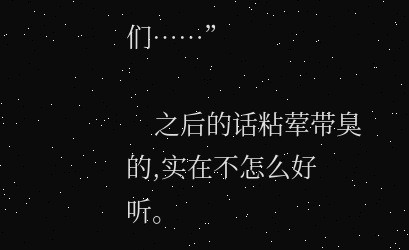们……”

    之后的话粘荤带臭的,实在不怎么好听。